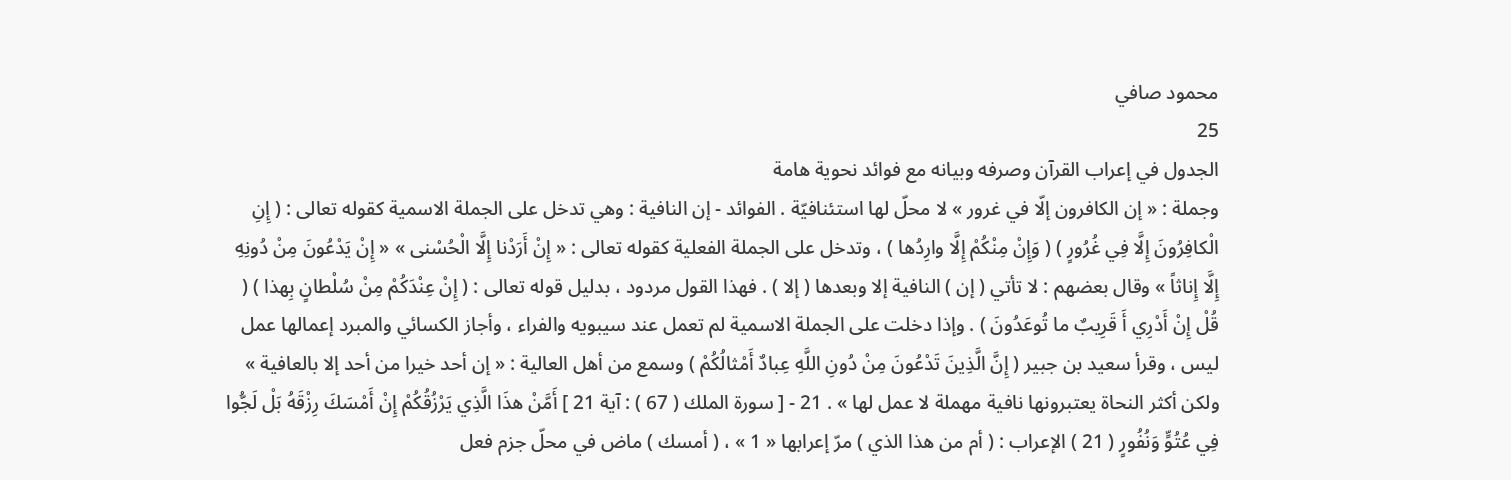محمود صافي
25
الجدول في إعراب القرآن وصرفه وبيانه مع فوائد نحوية هامة
وجملة : « إن الكافرون إلّا في غرور » لا محلّ لها استئنافيّة . الفوائد - إن النافية : وهي تدخل على الجملة الاسمية كقوله تعالى : ( إِنِ الْكافِرُونَ إِلَّا فِي غُرُورٍ ) ( وَإِنْ مِنْكُمْ إِلَّا وارِدُها ) ، وتدخل على الجملة الفعلية كقوله تعالى : « إِنْ أَرَدْنا إِلَّا الْحُسْنى » « إِنْ يَدْعُونَ مِنْ دُونِهِ إِلَّا إِناثاً » وقال بعضهم : لا تأتي ( إن ) النافية إلا وبعدها ( إلا ) . فهذا القول مردود ، بدليل قوله تعالى : ( إِنْ عِنْدَكُمْ مِنْ سُلْطانٍ بِهذا ) ( قُلْ إِنْ أَدْرِي أَ قَرِيبٌ ما تُوعَدُونَ ) . وإذا دخلت على الجملة الاسمية لم تعمل عند سيبويه والفراء ، وأجاز الكسائي والمبرد إعمالها عمل ليس ، وقرأ سعيد بن جبير ( إِنَّ الَّذِينَ تَدْعُونَ مِنْ دُونِ اللَّهِ عِبادٌ أَمْثالُكُمْ ) وسمع من أهل العالية : « إن أحد خيرا من أحد إلا بالعافية » ولكن أكثر النحاة يعتبرونها نافية مهملة لا عمل لها » . 21 - [ سورة الملك ( 67 ) : آية 21 ] أَمَّنْ هذَا الَّذِي يَرْزُقُكُمْ إِنْ أَمْسَكَ رِزْقَهُ بَلْ لَجُّوا فِي عُتُوٍّ وَنُفُورٍ ( 21 ) الإعراب : ( أم من هذا الذي ) مرّ إعرابها « 1 » ، ( أمسك ) ماض في محلّ جزم فعل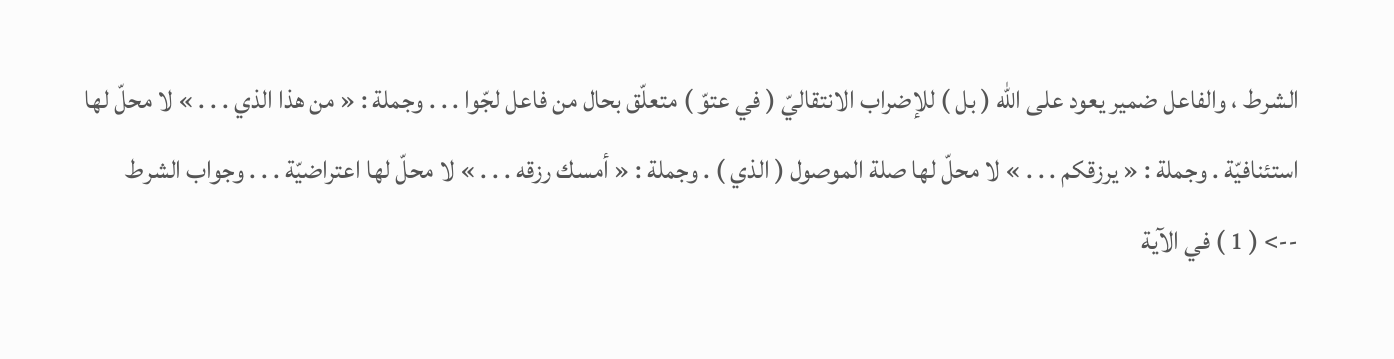الشرط ، والفاعل ضمير يعود على اللّه ( بل ) للإضراب الانتقاليّ ( في عتوّ ) متعلّق بحال من فاعل لجّوا . . . وجملة : « من هذا الذي . . . » لا محلّ لها استئنافيّة . وجملة : « يرزقكم . . . » لا محلّ لها صلة الموصول ( الذي ) . وجملة : « أمسك رزقه . . . » لا محلّ لها اعتراضيّة . . . وجواب الشرط
--> ( 1 ) في الآية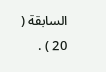السابقة ( 20 ) .